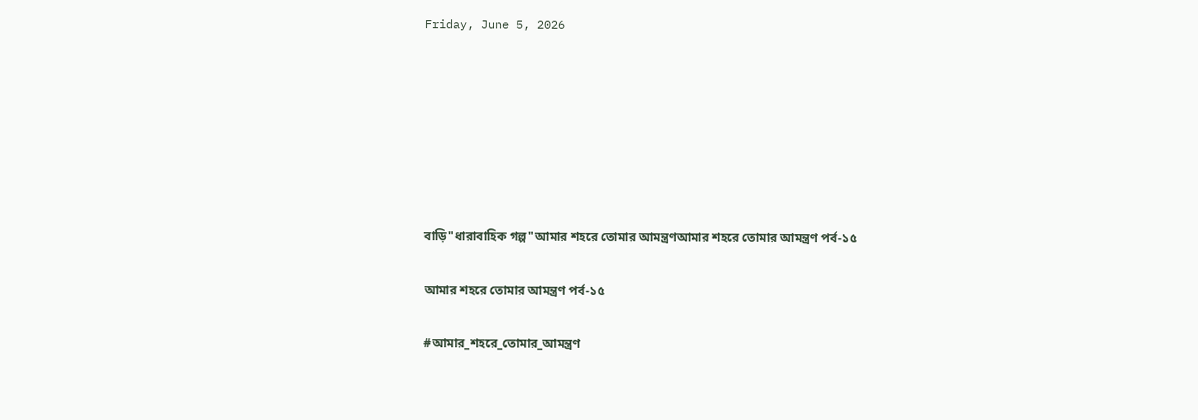Friday, June 5, 2026







বাড়ি"ধারাবাহিক গল্প"আমার শহরে তোমার আমন্ত্রণআমার শহরে তোমার আমন্ত্রণ পর্ব-১৫

আমার শহরে তোমার আমন্ত্রণ পর্ব-১৫

#আমার_শহরে_তোমার_আমন্ত্রণ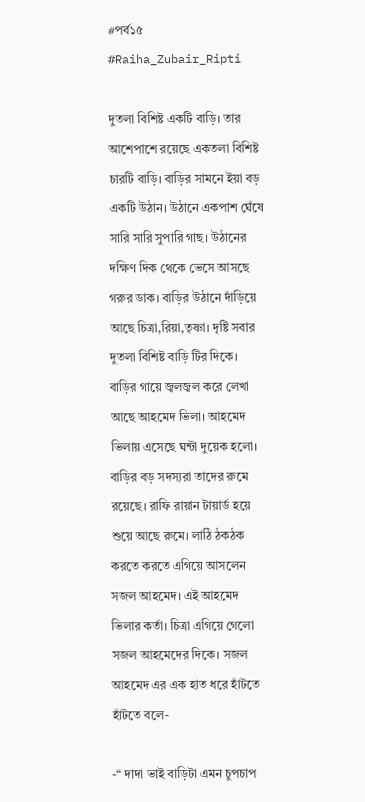#পর্ব১৫
#Raiha_Zubair_Ripti

দুতলা বিশিষ্ট একটি বাড়ি। তার আশেপাশে রয়েছে একতলা বিশিষ্ট চারটি বাড়ি। বাড়ির সামনে ইয়া বড় একটি উঠান। উঠানে একপাশ ঘেঁষে সারি সারি সুপারি গাছ। উঠানের দক্ষিণ দিক থেকে ভেসে আসছে গরুর ডাক। বাড়ির উঠানে দাঁড়িয়ে আছে চিত্রা,রিয়া,তৃষ্ণা। দৃষ্টি সবার দুতলা বিশিষ্ট বাড়ি টির দিকে। বাড়ির গায়ে জ্বলজ্বল করে লেখা আছে আহমেদ ভিলা। আহমেদ ভিলায় এসেছে ঘন্টা দুয়েক হলো। বাড়ির বড় সদস্যরা তাদের রুমে রয়েছে। রাফি রায়ান টায়ার্ড হয়ে শুয়ে আছে রুমে। লাঠি ঠকঠক করতে করতে এগিয়ে আসলেন সজল আহমেদ। এই আহমেদ ভিলার কর্তা। চিত্রা এগিয়ে গেলো সজল আহমেদের দিকে। সজল আহমেদ এর এক হাত ধরে হাঁটতে হাঁটতে বলে-

-“ দাদা ভাই বাড়িটা এমন চুপচাপ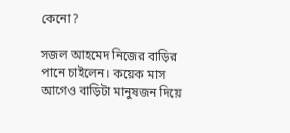কেনো?

সজল আহমেদ নিজের বাড়ির পানে চাইলেন। কয়েক মাস আগেও বাড়িটা মানুষজন দিয়ে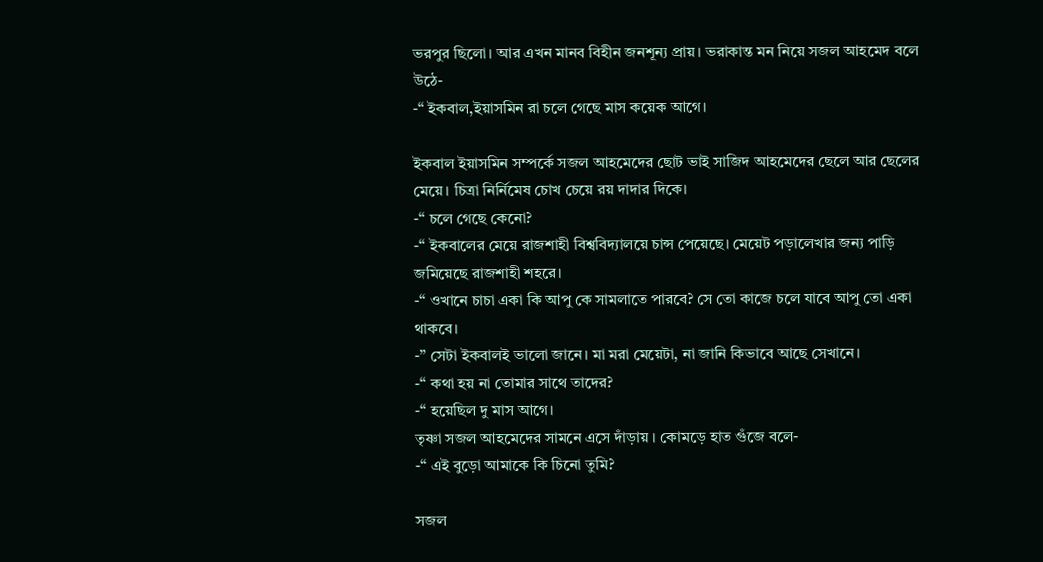ভরপুর ছিলো। আর এখন মানব বিহীন জনশূন্য প্রায়। ভরাকান্ত মন নিয়ে সজল আহমেদ বলে উঠে-
-“ ইকবাল,ইয়াসমিন রা চলে গেছে মাস কয়েক আগে।

ইকবাল ইয়াসমিন সম্পর্কে সজল আহমেদের ছোট ভাই সাজিদ আহমেদের ছেলে আর ছেলের মেয়ে। চিত্রা নির্নিমেষ চোখ চেয়ে রয় দাদার দিকে।
-“ চলে গেছে কেনো?
-“ ইকবালের মেয়ে রাজশাহী বিশ্ববিদ্যালয়ে চান্স পেয়েছে। মেয়েট পড়ালেখার জন্য পাড়ি জমিয়েছে রাজশাহী শহরে।
-“ ওখানে চাচা একা কি আপু কে সামলাতে পারবে? সে তো কাজে চলে যাবে আপু তো একা থাকবে।
-” সেটা ইকবালই ভালো জানে। মা মরা মেয়েটা, না জানি কিভাবে আছে সেখানে।
-“ কথা হয় না তোমার সাথে তাদের?
-“ হয়েছিল দু মাস আগে।
তৃষ্ণা সজল আহমেদের সামনে এসে দাঁড়ায় । কোমড়ে হাত গুঁজে বলে-
-“ এই বুড়ো আমাকে কি চিনো তুমি?

সজল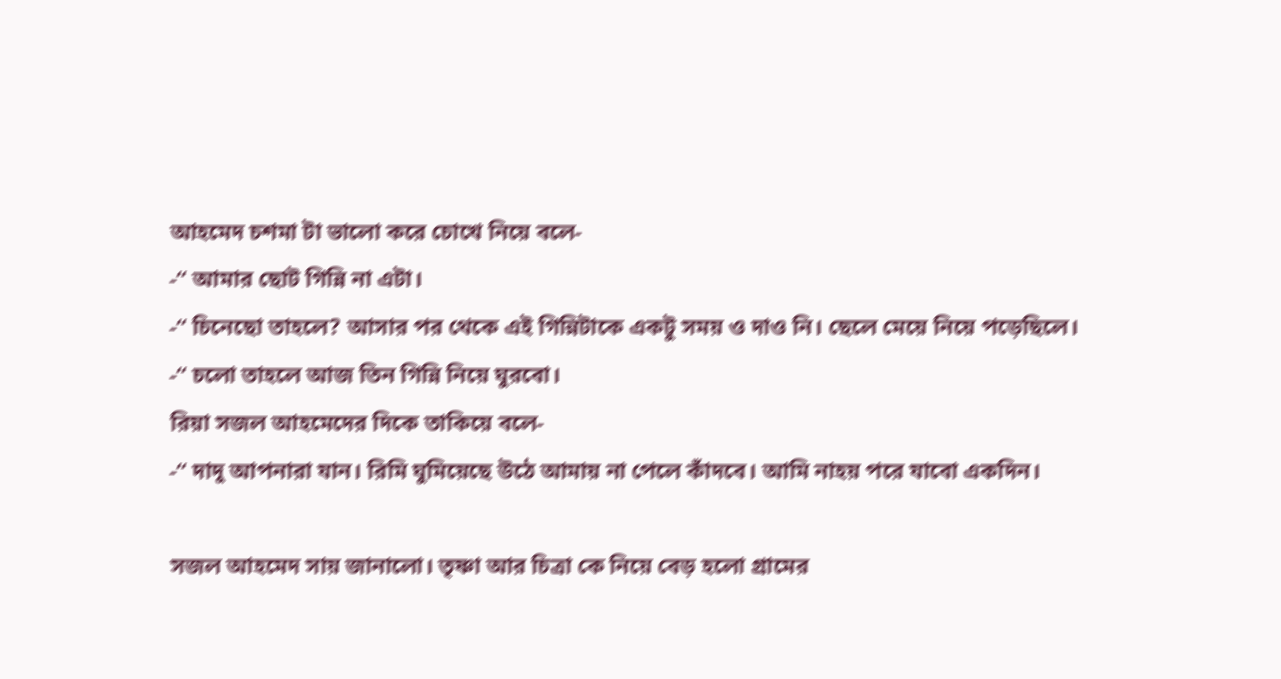আহমেদ চশমা টা ভালো করে চোখে নিয়ে বলে-
-“ আমার ছোট গিন্নি না এটা।
-“ চিনেছো তাহলে? আসার পর থেকে এই গিন্নিটাকে একটু সময় ও দাও নি। ছেলে মেয়ে নিয়ে পড়েছিলে।
-“ চলো তাহলে আজ তিন গিন্নি নিয়ে ঘুরবো।
রিয়া সজল আহমেদের দিকে তাকিয়ে বলে-
-“ দাদু আপনারা যান। রিমি ঘুমিয়েছে উঠে আমায় না পেলে কাঁদবে। আমি নাহয় পরে যাবো একদিন।

সজল আহমেদ সায় জানালো। তৃষ্ণা আর চিত্রা কে নিয়ে বেড় হলো গ্রামের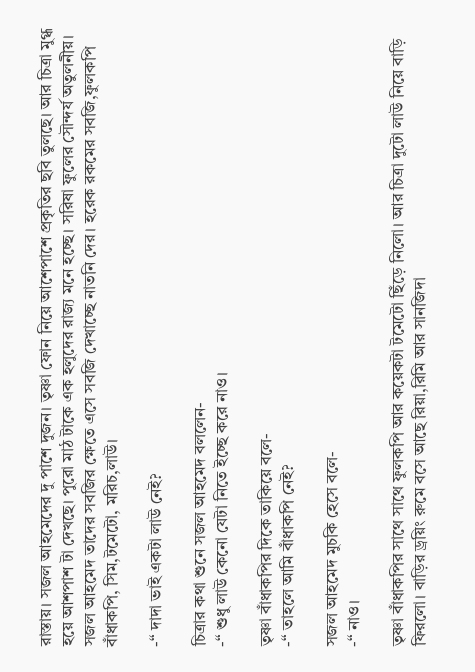রাস্তায়। সজল আহমেদের দু পাশে দুজন। তৃষ্ণা ফোন নিয়ে আশেপাশে প্রকৃতির ছবি তুলছে। আর চিত্রা মুগ্ধ হয়ে আশপাশ টা দেখছে। পুরো মাঠ টাকে এক হলুদের রাজ্য মনে হচ্ছে। সরিষা ফুলের সৌন্দর্য অতুলনীয়। সজল আহমেদ তাদের সবজির ক্ষেতে এসে সবজি দেখাচ্ছে নাতনি দের। হরেক রকমের সবজি,ফুলকপি বাঁধাকপি, সিম,টমেটো, মরিচ,লাউ।

-“ দাদা ভাই একটা লাউ নেই?

চিত্রার কথা শুনে সজল আহমেদ বললেন-
-“ শুধু লাউ কেনো যেটা নিতে ইচ্ছে করে নাও।

তৃষ্ণা বাঁধাকপির দিকে তাকিয়ে বলে-
-“ তাহলে আমি বাঁধাকপি নেই?

সজল আহমেদ মুচকি হেসে বলে-
-“ নাও।

তৃষ্ণা বাঁধাকপির সাথে সাথে ফুলকপি আর কয়েকটা টমেটো ছিঁড়ে নিলো। আর চিত্রা দুটো লাউ নিয়ে বাড়ি ফিরলো। বাড়ির ড্রয়িং রুমে বসে আছে রিয়া,রিমি আর সানজিদা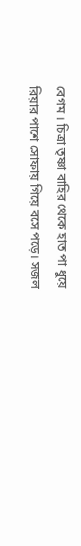বেগম । চিত্রা তৃষ্ণা বাহির থেকে হাত পা ধুয়ে রিয়ার পাশে সোফায় গিয়ে বসে পড়ে। সজল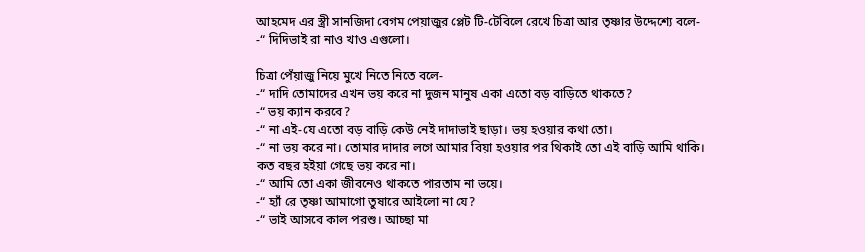আহমেদ এর স্ত্রী সানজিদা বেগম পেয়াজুর প্লেট টি-টেবিলে রেখে চিত্রা আর তৃষ্ণার উদ্দেশ্যে বলে-
-“ দিদিভাই রা নাও খাও এগুলো।

চিত্রা পেঁয়াজু নিয়ে মুখে নিতে নিতে বলে-
-“ দাদি তোমাদের এখন ভয় করে না দুজন মানুষ একা এতো বড় বাড়িতে থাকতে?
-“ ভয় ক্যান করবে?
-“ না এই-যে এতো বড় বাড়ি কেউ নেই দাদাভাই ছাড়া। ভয় হওয়ার কথা তো।
-“ না ভয় করে না। তোমার দাদার লগে আমার বিয়া হওয়ার পর থিকাই তো এই বাড়ি আমি থাকি। কত বছর হইয়া গেছে ভয় করে না।
-“ আমি তো একা জীবনেও থাকতে পারতাম না ভয়ে।
-“ হ্যাঁ রে তৃষ্ণা আমাগো তুষারে আইলো না যে?
-“ ভাই আসবে কাল পরশু। আচ্ছা মা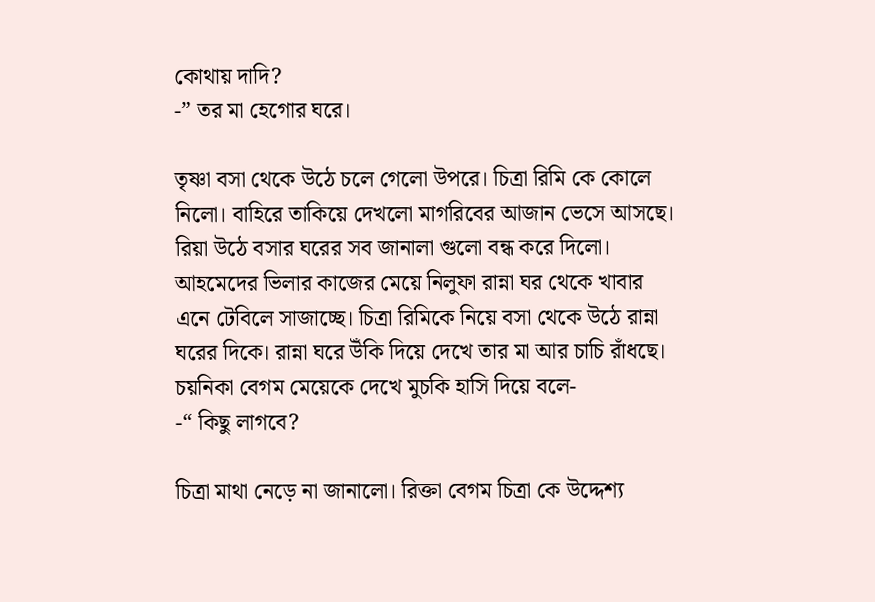কোথায় দাদি?
-” তর মা হেগোর ঘরে।

তৃষ্ণা বসা থেকে উঠে চলে গেলো উপরে। চিত্রা রিমি কে কোলে নিলো। বাহিরে তাকিয়ে দেখলো মাগরিবের আজান ভেসে আসছে। রিয়া উঠে বসার ঘরের সব জানালা গুলো বন্ধ করে দিলো। আহমেদের ভিলার কাজের মেয়ে নিলুফা রান্না ঘর থেকে খাবার এনে টেবিলে সাজাচ্ছে। চিত্রা রিমিকে নিয়ে বসা থেকে উঠে রান্না ঘরের দিকে। রান্না ঘরে উঁকি দিয়ে দেখে তার মা আর চাচি রাঁধছে। চয়নিকা বেগম মেয়েকে দেখে মুচকি হাসি দিয়ে বলে-
-“ কিছু লাগবে?

চিত্রা মাথা নেড়ে না জানালো। রিক্তা বেগম চিত্রা কে উদ্দেশ্য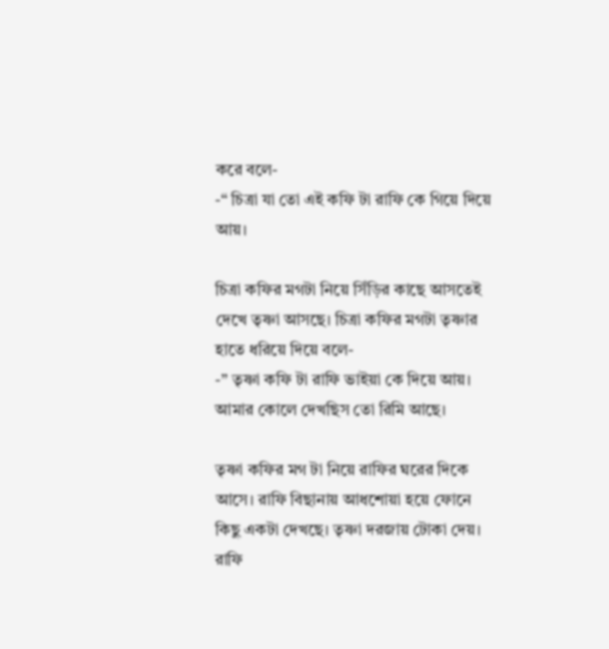করে বলে-
-“ চিত্রা যা তো এই কফি টা রাফি কে গিয়ে দিয়ে আয়।

চিত্রা কফির মগটা নিয়ে সিঁড়ির কাছে আসতেই দেখে তৃষ্ণা আসছে। চিত্রা কফির মগটা তৃষ্ণার হাতে ধরিয়ে দিয়ে বলে-
-” তৃষ্ণা কফি টা রাফি ভাইয়া কে দিয়ে আয়। আমার কোলে দেখছিস তো রিমি আছে।

তৃষ্ণা কফির মগ টা নিয়ে রাফির ঘরের দিকে আসে। রাফি বিছানায় আধশোয়া হয়ে ফোনে কিছু একটা দেখছে। তৃষ্ণা দরজায় টোকা দেয়। রাফি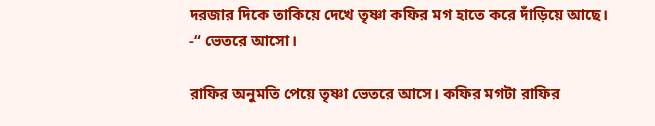দরজার দিকে তাকিয়ে দেখে তৃষ্ণা কফির মগ হাতে করে দাঁড়িয়ে আছে।
-“ ভেতরে আসো।

রাফির অনুমতি পেয়ে তৃষ্ণা ভেতরে আসে। কফির মগটা রাফির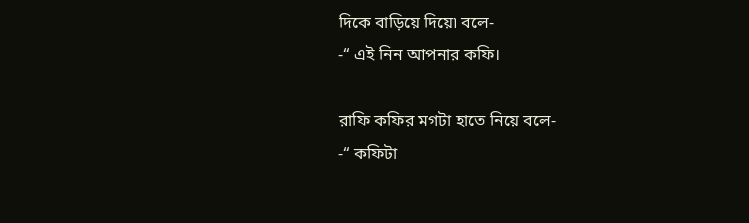দিকে বাড়িয়ে দিয়ে৷ বলে-
-“ এই নিন আপনার কফি।

রাফি কফির মগটা হাতে নিয়ে বলে-
-“ কফিটা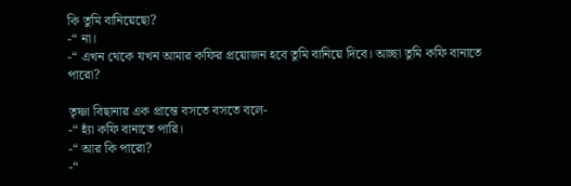কি তুমি বানিয়েছো?
-“ না।
-“ এখন থেকে যখন আমার কফির প্রয়োজন হবে তুমি বানিয়ে দিবে। আচ্ছা তুমি কফি বানাতে পারো?

তৃষ্ণা বিছানার এক প্রান্তে বসতে বসতে বলে-
-“ হ্যাঁ কফি বানাতে পারি।
-“ আর কি পারো?
-“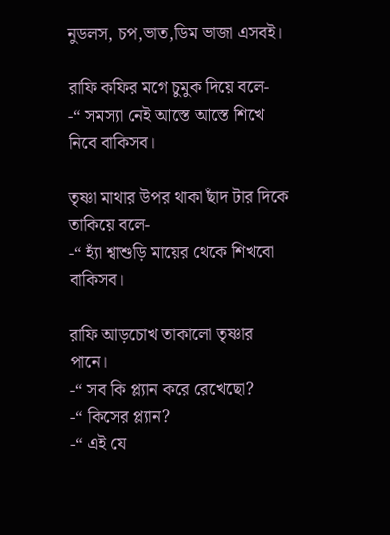নুডলস, চপ,ভাত,ডিম ভাজা এসবই।

রাফি কফির মগে চুমুক দিয়ে বলে-
-“ সমস্যা নেই আস্তে আস্তে শিখে নিবে বাকিসব।

তৃষ্ণা মাথার উপর থাকা ছাঁদ টার দিকে তাকিয়ে বলে-
-“ হ্যাঁ শ্বাশুড়ি মায়ের থেকে শিখবো বাকিসব।

রাফি আড়চোখ তাকালো তৃষ্ণার পানে।
-“ সব কি প্ল্যান করে রেখেছো?
-“ কিসের প্ল্যান?
-“ এই যে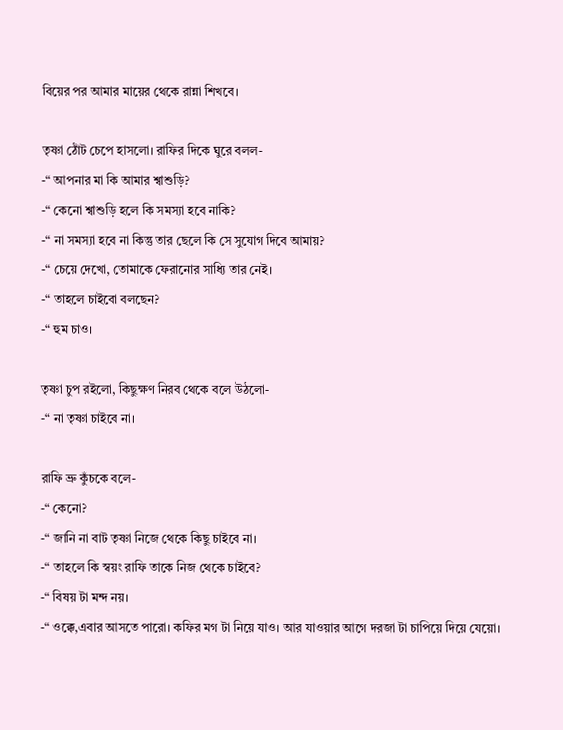বিয়ের পর আমার মায়ের থেকে রান্না শিখবে।

তৃষ্ণা ঠোঁট চেপে হাসলো। রাফির দিকে ঘুরে বলল-
-“ আপনার মা কি আমার শ্বাশুড়ি?
-“ কেনো শ্বাশুড়ি হলে কি সমস্যা হবে নাকি?
-“ না সমস্যা হবে না কিন্তু তার ছেলে কি সে সুযোগ দিবে আমায়?
-“ চেয়ে দেখো, তোমাকে ফেরানোর সাধ্যি তার নেই।
-“ তাহলে চাইবো বলছেন?
-“ হুম চাও।

তৃষ্ণা চুপ রইলো, কিছুক্ষণ নিরব থেকে বলে উঠলো-
-“ না তৃষ্ণা চাইবে না।

রাফি ভ্রু কুঁচকে বলে-
-“ কেনো?
-“ জানি না বাট তৃষ্ণা নিজে থেকে কিছু চাইবে না।
-“ তাহলে কি স্বয়ং রাফি তাকে নিজ থেকে চাইবে?
-“ বিষয় টা মন্দ নয়।
-“ ওক্কে,এবার আসতে পারো। কফির মগ টা নিয়ে যাও। আর যাওয়ার আগে দরজা টা চাপিয়ে দিয়ে যেয়ো।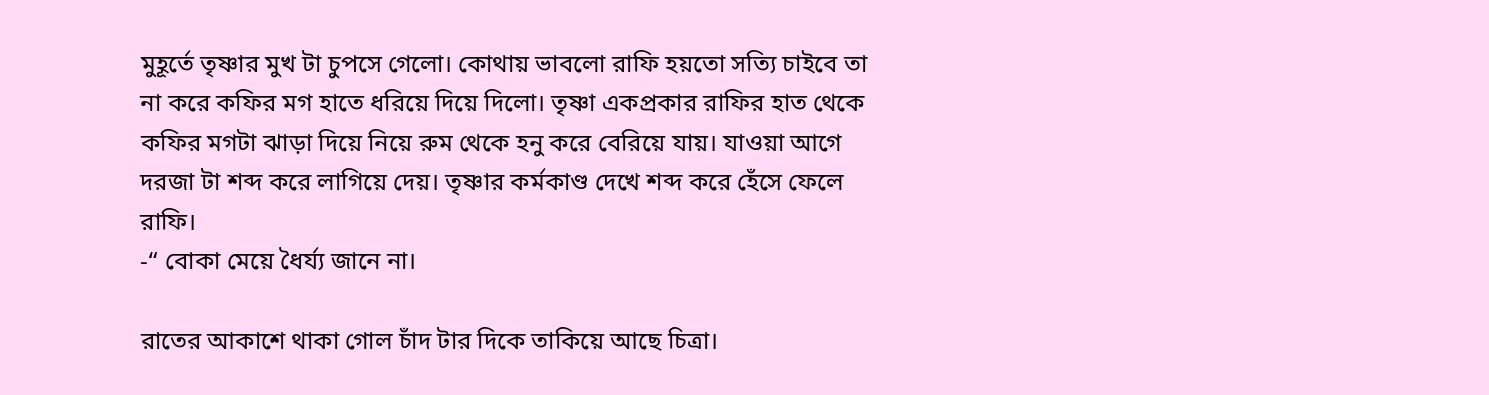মুহূর্তে তৃষ্ণার মুখ টা চুপসে গেলো। কোথায় ভাবলো রাফি হয়তো সত্যি চাইবে তা না করে কফির মগ হাতে ধরিয়ে দিয়ে দিলো। তৃষ্ণা একপ্রকার রাফির হাত থেকে কফির মগটা ঝাড়া দিয়ে নিয়ে রুম থেকে হনু করে বেরিয়ে যায়। যাওয়া আগে দরজা টা শব্দ করে লাগিয়ে দেয়। তৃষ্ণার কর্মকাণ্ড দেখে শব্দ করে হেঁসে ফেলে রাফি।
-“ বোকা মেয়ে ধৈর্য্য জানে না।

রাতের আকাশে থাকা গোল চাঁদ টার দিকে তাকিয়ে আছে চিত্রা।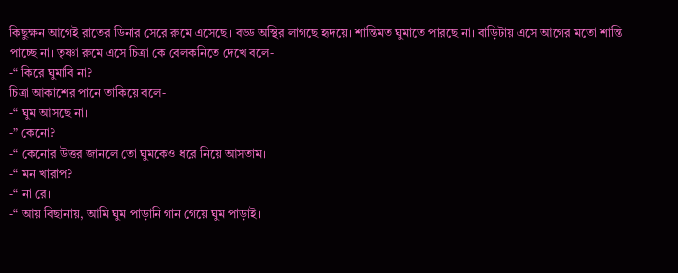কিছুক্ষন আগেই রাতের ডিনার সেরে রুমে এসেছে। বড্ড অস্থির লাগছে হৃদয়ে। শান্তিমত ঘুমাতে পারছে না। বাড়িটায় এসে আগের মতো শান্তি পাচ্ছে না। তৃষ্ণা রুমে এসে চিত্রা কে বেলকনিতে দেখে বলে-
-“ কিরে ঘুমাবি না?
চিত্রা আকাশের পানে তাকিয়ে বলে-
-“ ঘুম আসছে না।
-” কেনো?
-“ কেনোর উত্তর জানলে তো ঘুমকেও ধরে নিয়ে আসতাম।
-“ মন খারাপ?
-“ না রে।
-“ আয় বিছানায়, আমি ঘুম পাড়ানি গান গেয়ে ঘুম পাড়াই।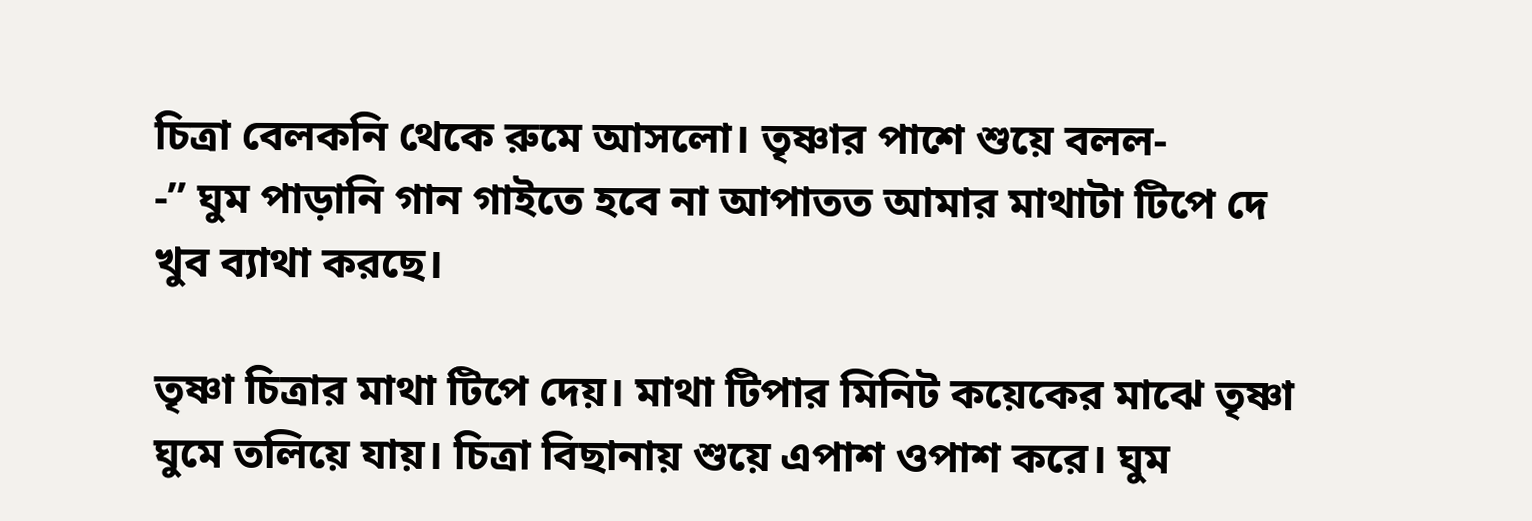চিত্রা বেলকনি থেকে রুমে আসলো। তৃষ্ণার পাশে শুয়ে বলল-
-” ঘুম পাড়ানি গান গাইতে হবে না আপাতত আমার মাথাটা টিপে দে খুব ব্যাথা করছে।

তৃষ্ণা চিত্রার মাথা টিপে দেয়। মাথা টিপার মিনিট কয়েকের মাঝে তৃষ্ণা ঘুমে তলিয়ে যায়। চিত্রা বিছানায় শুয়ে এপাশ ওপাশ করে। ঘুম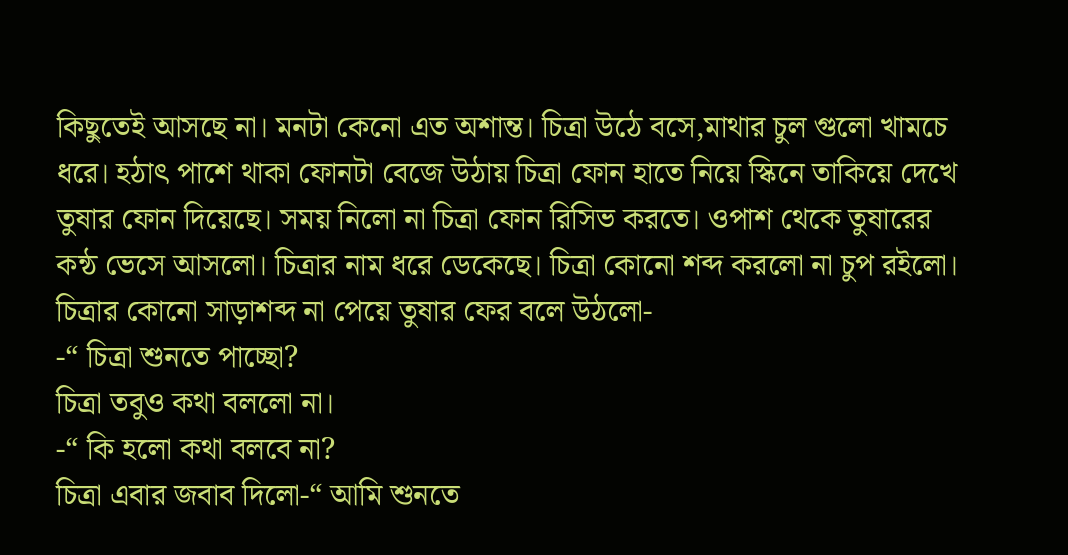কিছুতেই আসছে না। মনটা কেনো এত অশান্ত। চিত্রা উঠে বসে,মাথার চুল গুলো খামচে ধরে। হঠাৎ পাশে থাকা ফোনটা বেজে উঠায় চিত্রা ফোন হাতে নিয়ে স্কিনে তাকিয়ে দেখে তুষার ফোন দিয়েছে। সময় নিলো না চিত্রা ফোন রিসিভ করতে। ওপাশ থেকে তুষারের কন্ঠ ভেসে আসলো। চিত্রার নাম ধরে ডেকেছে। চিত্রা কোনো শব্দ করলো না চুপ রইলো। চিত্রার কোনো সাড়াশব্দ না পেয়ে তুষার ফের বলে উঠলো-
-“ চিত্রা শুনতে পাচ্ছো?
চিত্রা তবুও কথা বললো না।
-“ কি হলো কথা বলবে না?
চিত্রা এবার জবাব দিলো-“ আমি শুনতে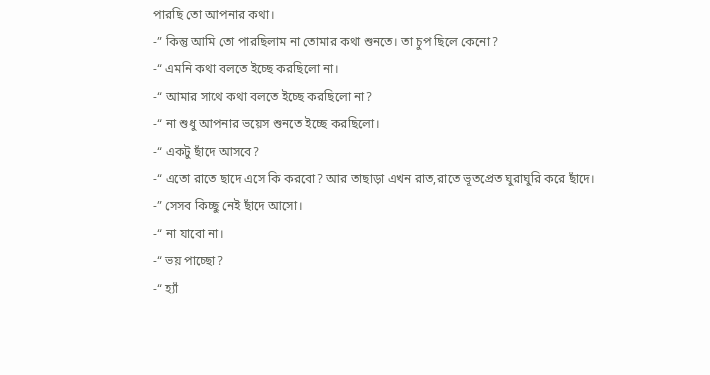পারছি তো আপনার কথা।
-” কিন্তু আমি তো পারছিলাম না তোমার কথা শুনতে। তা চুপ ছিলে কেনো?
-“ এমনি কথা বলতে ইচ্ছে করছিলো না।
-“ আমার সাথে কথা বলতে ইচ্ছে করছিলো না?
-“ না শুধু আপনার ভয়েস শুনতে ইচ্ছে করছিলো।
-“ একটু ছাঁদে আসবে?
-“ এতো রাতে ছাদে এসে কি করবো? আর তাছাড়া এখন রাত,রাতে ভূতপ্রেত ঘুরাঘুরি করে ছাঁদে।
-” সেসব কিচ্ছু নেই ছাঁদে আসো।
-“ না যাবো না।
-“ ভয় পাচ্ছো?
-“ হ্যাঁ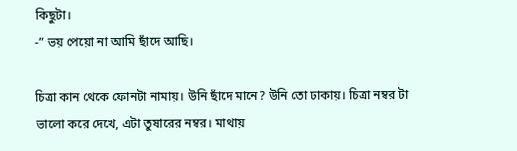কিছুটা।
-” ভয় পেয়ো না আমি ছাঁদে আছি।

চিত্রা কান থেকে ফোনটা নামায়। উনি ছাঁদে মানে? উনি তো ঢাকায়। চিত্রা নম্বর টা ভালো করে দেখে, এটা তুষারের নম্বর। মাথায়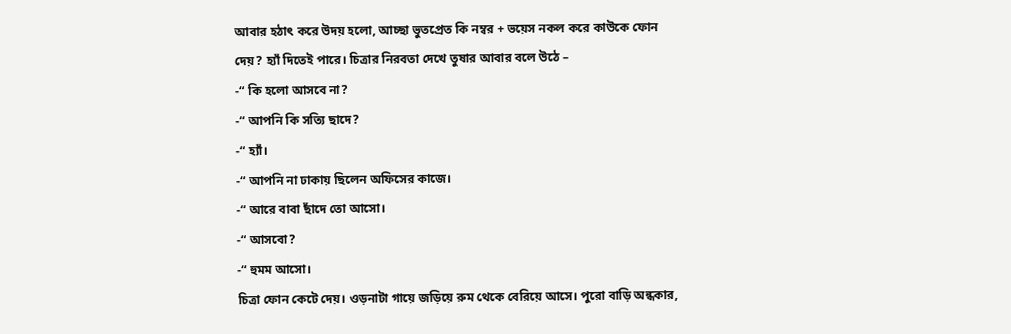আবার হঠাৎ করে উদয় হলো, আচ্ছা ভুতপ্রেত কি নম্বর + ভয়েস নকল করে কাউকে ফোন দেয়? হ্যাঁ দিতেই পারে। চিত্রার নিরবতা দেখে তুষার আবার বলে উঠে –
-“ কি হলো আসবে না?
-“ আপনি কি সত্যি ছাদে?
-“ হ্যাঁ।
-“ আপনি না ঢাকায় ছিলেন অফিসের কাজে।
-“ আরে বাবা ছাঁদে তো আসো।
-“ আসবো?
-“ হুমম আসো।
চিত্রা ফোন কেটে দেয়। ওড়নাটা গায়ে জড়িয়ে রুম থেকে বেরিয়ে আসে। পুরো বাড়ি অন্ধকার,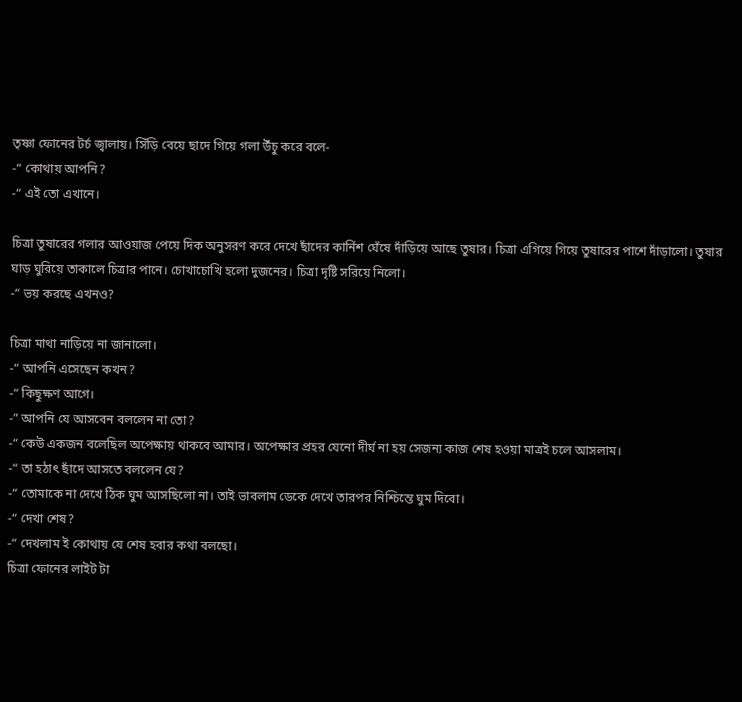তৃষ্ণা ফোনের টর্চ জ্বালায়। সিঁড়ি বেয়ে ছাদে গিয়ে গলা উঁচু করে বলে-
-“ কোথায় আপনি?
-“ এই তো এখানে।

চিত্রা তুষারের গলার আওয়াজ পেয়ে দিক অনুসরণ করে দেখে ছাঁদের কার্নিশ ঘেঁষে দাঁড়িয়ে আছে তুষার। চিত্রা এগিয়ে গিয়ে তুষারের পাশে দাঁড়ালো। তুষার ঘাড় ঘুরিয়ে তাকালে চিত্রার পানে। চোখাচোখি হলো দুজনের। চিত্রা দৃষ্টি সরিয়ে নিলো।
-“ ভয় করছে এখনও?

চিত্রা মাথা নাড়িয়ে না জানালো।
-“ আপনি এসেছেন কখন?
-“ কিছুক্ষণ আগে।
-” আপনি যে আসবেন বললেন না তো?
-“ কেউ একজন বলেছিল অপেক্ষায় থাকবে আমার। অপেক্ষার প্রহর যেনো দীর্ঘ না হয় সেজন্য কাজ শেষ হওয়া মাত্রই চলে আসলাম।
-“ তা হঠাৎ ছাঁদে আসতে বললেন যে?
-“ তোমাকে না দেখে ঠিক ঘুম আসছিলো না। তাই ভাবলাম ডেকে দেখে তারপর নিশ্চিন্তে ঘুম দিবো।
-“ দেখা শেষ?
-“ দেখলাম ই কোথায় যে শেষ হবার কথা বলছো।
চিত্রা ফোনের লাইট টা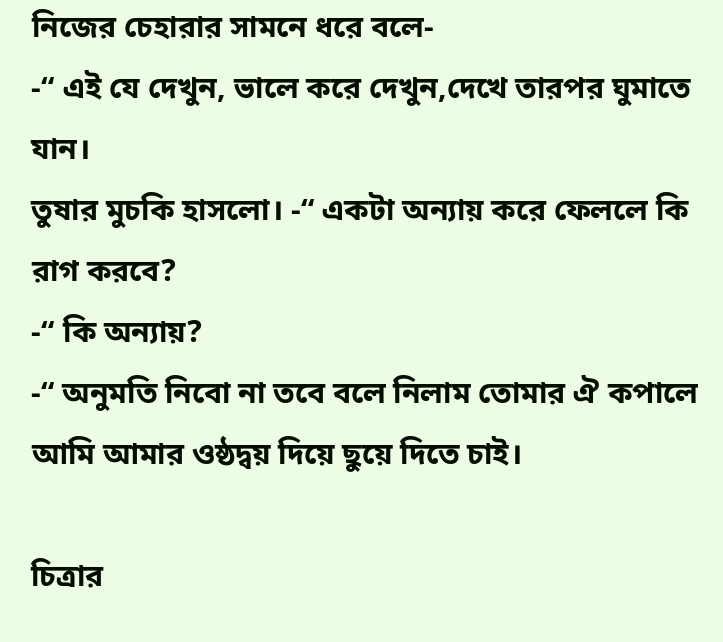নিজের চেহারার সামনে ধরে বলে-
-“ এই যে দেখুন, ভালে করে দেখুন,দেখে তারপর ঘুমাতে যান।
তুষার মুচকি হাসলো। -“ একটা অন্যায় করে ফেললে কি রাগ করবে?
-“ কি অন্যায়?
-“ অনুমতি নিবো না তবে বলে নিলাম তোমার ঐ কপালে আমি আমার ওষ্ঠদ্বয় দিয়ে ছুয়ে দিতে চাই।

চিত্রার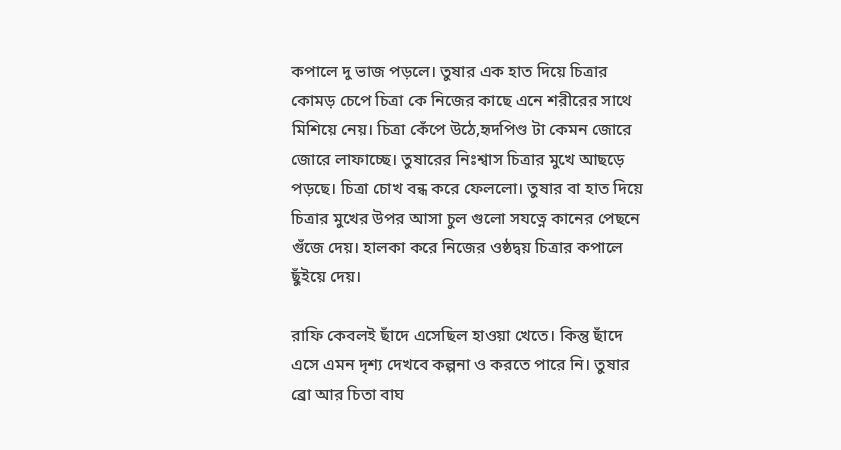কপালে দু ভাজ পড়লে। তুষার এক হাত দিয়ে চিত্রার কোমড় চেপে চিত্রা কে নিজের কাছে এনে শরীরের সাথে মিশিয়ে নেয়। চিত্রা কেঁপে উঠে,হৃদপিণ্ড টা কেমন জোরে জোরে লাফাচ্ছে। তুষারের নিঃশ্বাস চিত্রার মুখে আছড়ে পড়ছে। চিত্রা চোখ বন্ধ করে ফেললো। তুষার বা হাত দিয়ে চিত্রার মুখের উপর আসা চুল গুলো সযত্নে কানের পেছনে গুঁজে দেয়। হালকা করে নিজের ওষ্ঠদ্বয় চিত্রার কপালে ছুঁইয়ে দেয়।

রাফি কেবলই ছাঁদে এসেছিল হাওয়া খেতে। কিন্তু ছাঁদে এসে এমন দৃশ্য দেখবে কল্পনা ও করতে পারে নি। তুষার ব্রো আর চিতা বাঘ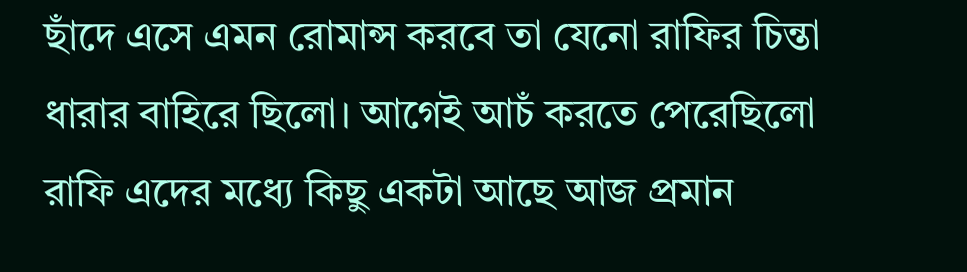ছাঁদে এসে এমন রোমান্স করবে তা যেনো রাফির চিন্তা ধারার বাহিরে ছিলো। আগেই আচঁ করতে পেরেছিলো রাফি এদের মধ্যে কিছু একটা আছে আজ প্রমান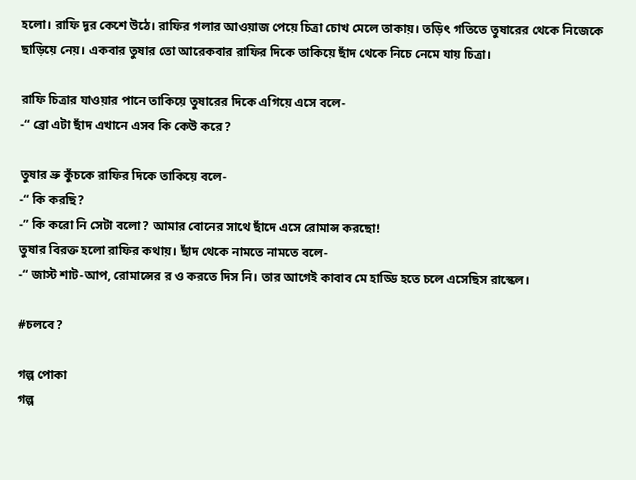হলো। রাফি দূর কেশে উঠে। রাফির গলার আওয়াজ পেয়ে চিত্রা চোখ মেলে তাকায়। তড়িৎ গতিতে তুষারের থেকে নিজেকে ছাড়িয়ে নেয়। একবার তুষার তো আরেকবার রাফির দিকে তাকিয়ে ছাঁদ থেকে নিচে নেমে যায় চিত্রা।

রাফি চিত্রার যাওয়ার পানে তাকিয়ে তুষারের দিকে এগিয়ে এসে বলে-
-“ ব্রো এটা ছাঁদ এখানে এসব কি কেউ করে?

তুষার ভ্রু কুঁচকে রাফির দিকে তাকিয়ে বলে-
-“ কি করছি?
-” কি করো নি সেটা বলো? আমার বোনের সাথে ছাঁদে এসে রোমান্স করছো!
তুষার বিরক্ত হলো রাফির কথায়। ছাঁদ থেকে নামতে নামতে বলে-
-“ জাস্ট শাট-আপ, রোমান্সের র ও করতে দিস নি। তার আগেই কাবাব মে হাড্ডি হতে চলে এসেছিস রাস্কেল।

#চলবে?

গল্প পোকা
গল্প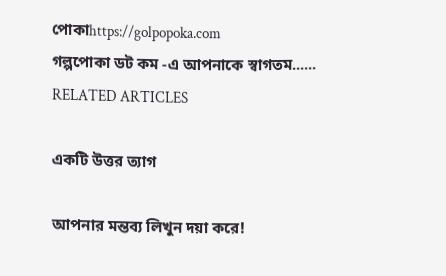পোকাhttps://golpopoka.com
গল্পপোকা ডট কম -এ আপনাকে স্বাগতম......
RELATED ARTICLES

একটি উত্তর ত্যাগ

আপনার মন্তব্য লিখুন দয়া করে!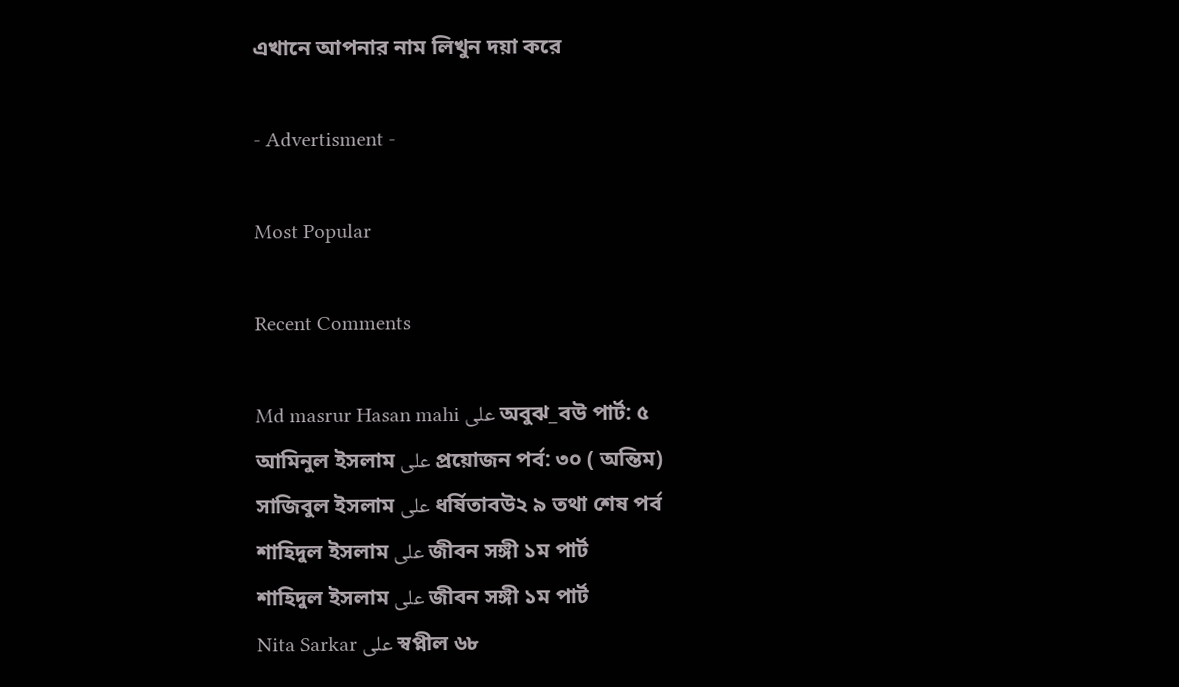এখানে আপনার নাম লিখুন দয়া করে

- Advertisment -

Most Popular

Recent Comments

Md masrur Hasan mahi على অবুঝ_বউ পার্ট: ৫
আমিনুল ইসলাম على প্রয়োজন পর্ব: ৩০ ( অন্তিম)
সাজিবুল ইসলাম على ধর্ষিতাবউ২ ৯ তথা শেষ পর্ব
শাহিদুল ইসলাম على জীবন সঙ্গী ১ম পার্ট
শাহিদুল ইসলাম على জীবন সঙ্গী ১ম পার্ট
Nita Sarkar على স্বপ্নীল ৬৮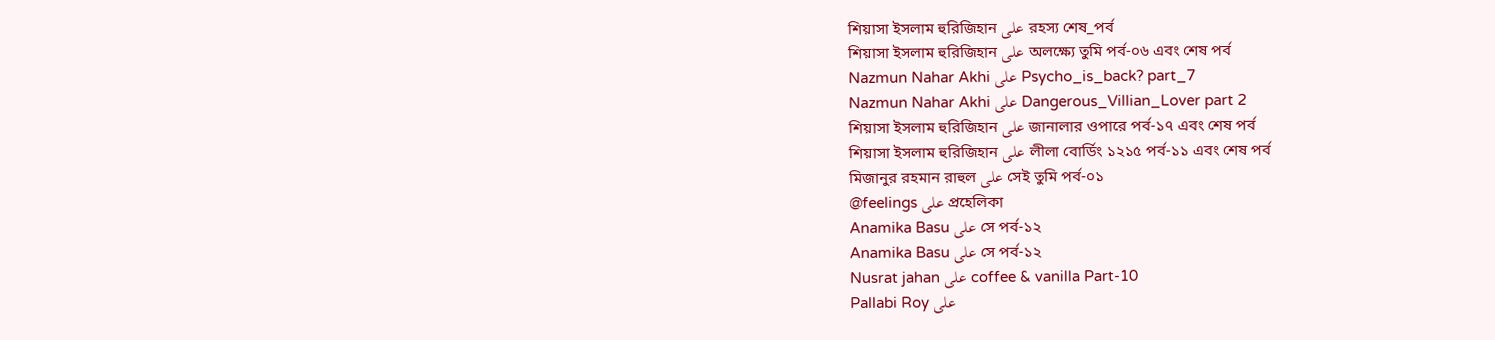শিয়াসা ইসলাম হুরিজিহান على রহস্য শেষ_পর্ব
শিয়াসা ইসলাম হুরিজিহান على অলক্ষ্যে তুমি পর্ব-০৬ এবং শেষ পর্ব
Nazmun Nahar Akhi على Psycho_is_back? part_7
Nazmun Nahar Akhi على Dangerous_Villian_Lover part 2
শিয়াসা ইসলাম হুরিজিহান على জানালার ওপারে পর্ব-১৭ এবং শেষ পর্ব
শিয়াসা ইসলাম হুরিজিহান على লীলা বোর্ডিং ১২১৫ পর্ব-১১ এবং শেষ পর্ব
মিজানুর রহমান রাহুল على সেই তুমি পর্ব-০১
@feelings على প্রহেলিকা
Anamika Basu على সে পর্ব-১২
Anamika Basu على সে পর্ব-১২
Nusrat jahan على coffee & vanilla Part-10
Pallabi Roy على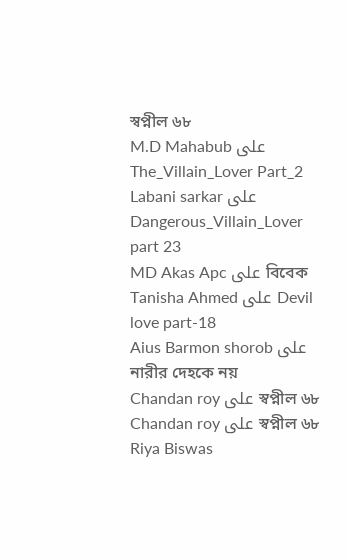স্বপ্নীল ৬৮
M.D Mahabub على The_Villain_Lover Part_2
Labani sarkar على Dangerous_Villain_Lover part 23
MD Akas Apc على বিবেক
Tanisha Ahmed على Devil love part-18
Aius Barmon shorob على নারীর দেহকে নয়
Chandan roy على স্বপ্নীল ৬৮
Chandan roy على স্বপ্নীল ৬৮
Riya Biswas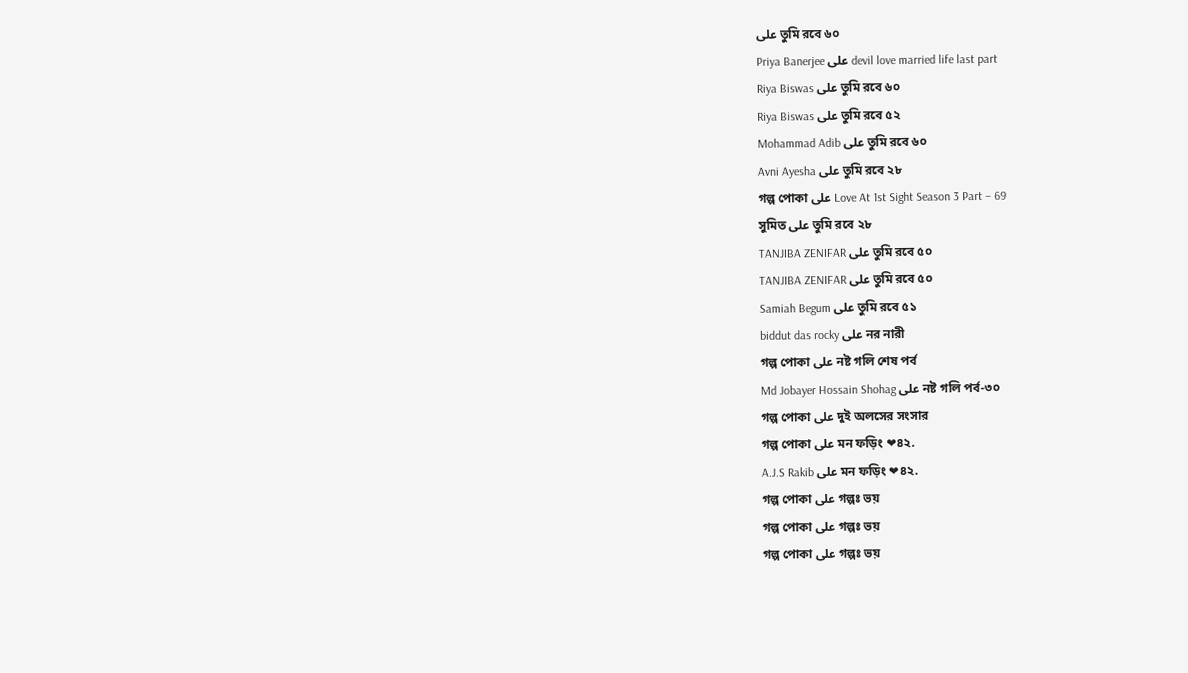على তুমি রবে ৬০
Priya Banerjee على devil love married life last part
Riya Biswas على তুমি রবে ৬০
Riya Biswas على তুমি রবে ৫২
Mohammad Adib على তুমি রবে ৬০
Avni Ayesha على তুমি রবে ২৮
গল্প পোকা على Love At 1st Sight Season 3 Part – 69
সুমিত على তুমি রবে ২৮
TANJIBA ZENIFAR على তুমি রবে ৫০
TANJIBA ZENIFAR على তুমি রবে ৫০
Samiah Begum على তুমি রবে ৫১
biddut das rocky على নর নারী
গল্প পোকা على নষ্ট গলি শেষ পর্ব
Md Jobayer Hossain Shohag على নষ্ট গলি পর্ব-৩০
গল্প পোকা على দুই অলসের সংসার
গল্প পোকা على মন ফড়িং ❤৪২.
A.J.S Rakib على মন ফড়িং ❤৪২.
গল্প পোকা على গল্পঃ ভয়
গল্প পোকা على গল্পঃ ভয়
গল্প পোকা على গল্পঃ ভয়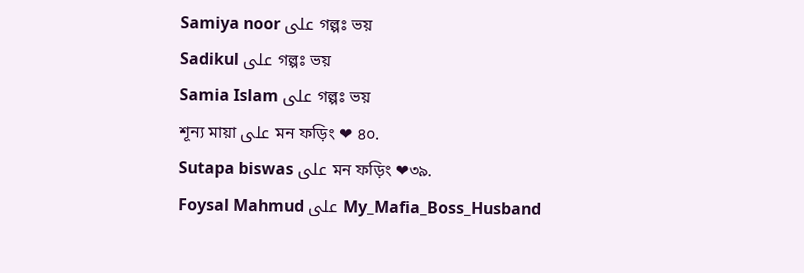Samiya noor على গল্পঃ ভয়
Sadikul على গল্পঃ ভয়
Samia Islam على গল্পঃ ভয়
শূন্য মায়া على মন ফড়িং ❤ ৪০.
Sutapa biswas على মন ফড়িং ❤৩৯.
Foysal Mahmud على My_Mafia_Boss_Husband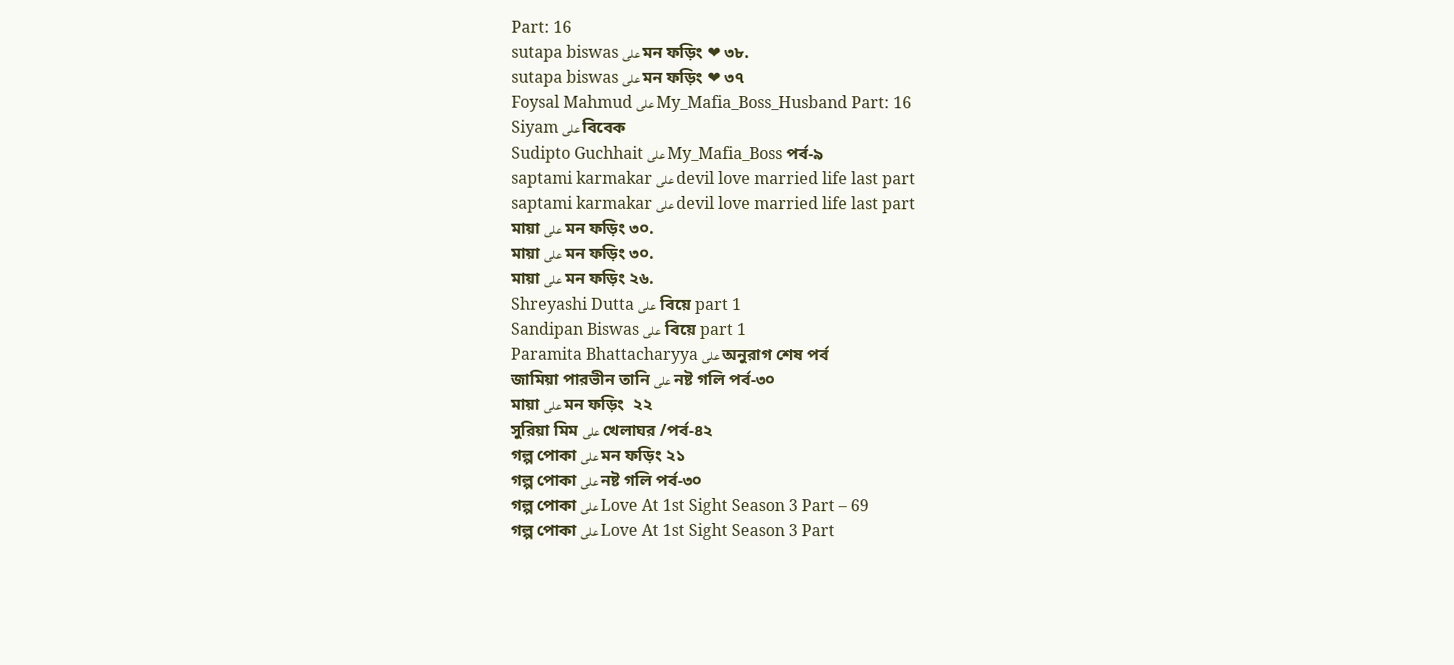Part: 16
sutapa biswas على মন ফড়িং ❤ ৩৮.
sutapa biswas على মন ফড়িং ❤ ৩৭
Foysal Mahmud على My_Mafia_Boss_Husband Part: 16
Siyam على বিবেক
Sudipto Guchhait على My_Mafia_Boss পর্ব-৯
saptami karmakar على devil love married life last part
saptami karmakar على devil love married life last part
মায়া على মন ফড়িং ৩০.
মায়া على মন ফড়িং ৩০.
মায়া على মন ফড়িং ২৬.
Shreyashi Dutta على  বিয়ে part 1
Sandipan Biswas على  বিয়ে part 1
Paramita Bhattacharyya على অনুরাগ শেষ পর্ব
জামিয়া পারভীন তানি على নষ্ট গলি পর্ব-৩০
মায়া على মন ফড়িং  ২২
সুরিয়া মিম على খেলাঘর /পর্ব-৪২
গল্প পোকা على মন ফড়িং ২১
গল্প পোকা على নষ্ট গলি পর্ব-৩০
গল্প পোকা على Love At 1st Sight Season 3 Part – 69
গল্প পোকা على Love At 1st Sight Season 3 Part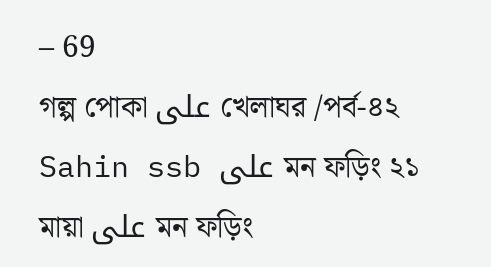– 69
গল্প পোকা على খেলাঘর /পর্ব-৪২
Sahin ssb على মন ফড়িং ২১
মায়া على মন ফড়িং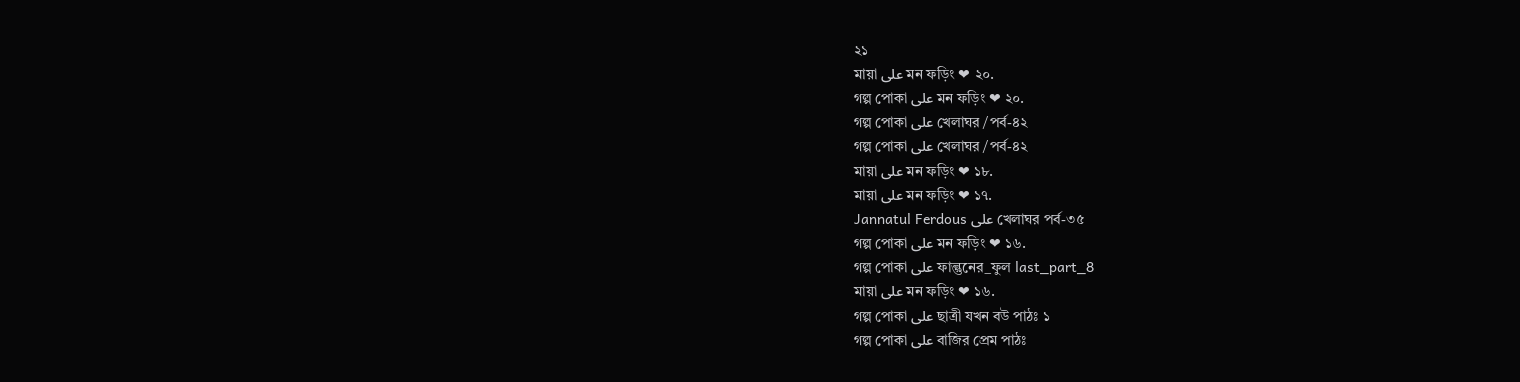২১
মায়া على মন ফড়িং ❤ ২০.
গল্প পোকা على মন ফড়িং ❤ ২০.
গল্প পোকা على খেলাঘর /পর্ব-৪২
গল্প পোকা على খেলাঘর /পর্ব-৪২
মায়া على মন ফড়িং ❤ ১৮.
মায়া على মন ফড়িং ❤ ১৭.
Jannatul Ferdous على খেলাঘর পর্ব-৩৫
গল্প পোকা على মন ফড়িং ❤ ১৬.
গল্প পোকা على ফাল্গুনের_ফুল last_part_8
মায়া على মন ফড়িং ❤ ১৬.
গল্প পোকা على ছাত্রী যখন বউ পাঠঃ ১
গল্প পোকা على বাজির প্রেম পাঠঃ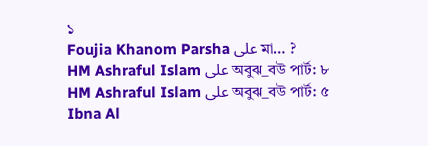১
Foujia Khanom Parsha على মা… ?
HM Ashraful Islam على অবুঝ_বউ পার্ট: ৮
HM Ashraful Islam على অবুঝ_বউ পার্ট: ৫
Ibna Al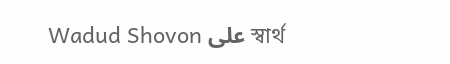Wadud Shovon على স্বার্থ